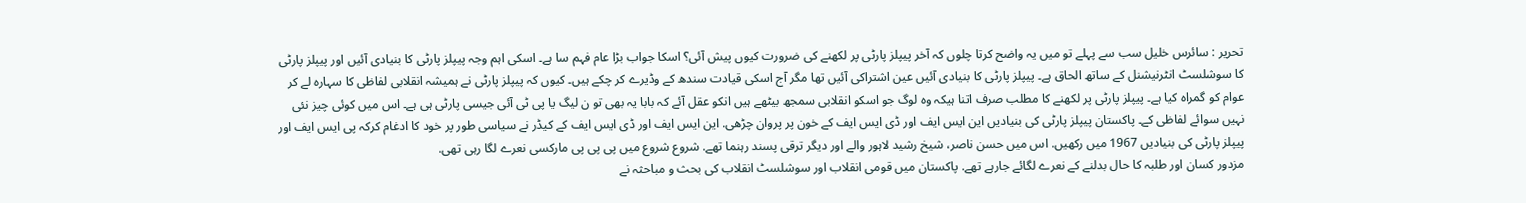تحریر : سائرس خلیل سب سے پہلے تو میں یہ واضح کرتا چلوں کہ آخر پیپلز پارٹی پر لکھنے کی ضرورت کیوں پیش آئی؟ اسکا جواب بڑا عام فہم سا ہے۔ اسکی اہم وجہ پیپلز پارٹی کا بنیادی آئیں اور پیپلز پارٹی کا سوشلسٹ انٹرنیشنل کے ساتھ الحاق ہے۔ پیپلز پارٹی کا بنیادی آئیں عین اشتراکی آئیں تھا مگر آج اسکی قیادت سندھ کے وڈیرے کر چکے ہیں۔ کیوں کہ پیپلز پارٹی نے ہمیشہ انقلابی لفاظی کا سہارہ لے کر عوام کو گمراہ کیا ہے۔ پیپلز پارٹی پر لکھنے کا مطلب صرف اتنا ہیکہ وہ لوگ جو اسکو انقلابی سمجھ بیٹھے ہیں انکو عقل آئے کہ بابا یہ بھی تو ن لیگ یا پی ٹی آئی جیسی پارٹی ہی ہے۔ اس میں کوئی چیز نئی نہیں سوائے لفاظی کے۔ پاکستان پیپلز پارٹی کی بنیادیں این ایس ایف اور ڈی ایس ایف کے خون پر پروان چڑهی. این ایس ایف اور ڈی ایس ایف کے کیڈر نے سیاسی طور پر خود کا ادغام کرکہ پی ایس ایف اور پیپلز پارٹی کی بنیادیں 1967 میں رکهیں. اس میں حسن ناصر، شیخ رشید لاہور والے اور دیگر ترقی پسند رہنما تهے. شروع شروع میں پی پی پی مارکسی نعرے لگا رہی تهی.
مزدور کسان اور طلبہ کا حال بدلنے کے نعرے لگائے جارہے تهے. پاکستان میں قومی انقلاب اور سوشلسٹ انقلاب کی بحث و مباحثہ نے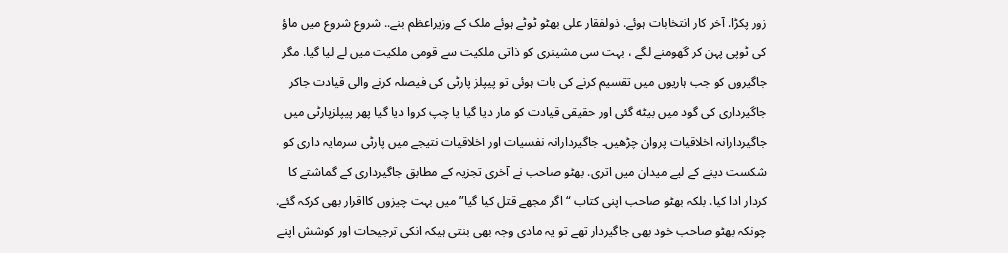زور پکڑا. آخر کار انتخابات ہوئے. ذولفقار علی بهٹو ٹوٹے ہوئے ملک کے وزیراعظم بنے.. شروع شروع میں ماؤ کی ٹوپی پہن کر گهومنے لگے ، بہت سی مشینری کو ذاتی ملکیت سے قومی ملکیت میں لے لیا گیا. مگر جاگیروں کو جب ہاریوں میں تقسیم کرنے کی بات ہوئی تو پیپلز پارٹی کی فیصلہ کرنے والی قیادت جاکر جاگیرداری کی گود میں بیٹه گئی اور حقیقی قیادت کو مار دیا گیا یا چپ کروا دیا گیا پهر پیپلزپارٹی میں جاگیردارانہ اخلاقیات پروان چڑهیں۔ جاگیردارانہ نفسیات اور اخلاقیات نتیجے میں پارٹی سرمایہ داری کو شکست دینے کے لیے میدان میں اتری. بهٹو صاحب نے آخری تجزیہ کے مطابق جاگیرداری کے گماشتے کا کردار ادا کیا. بلکہ بهٹو صاحب اپنی کتاب “اگر مجهے قتل کیا گیا” میں بہت چیزوں کااقرار بهی کرکہ گئے. چونکہ بھٹو صاحب خود بھی جاگیردار تھے تو یہ مادی وجہ بھی بنتی ہیکہ انکی ترجیحات اور کوشش اپنے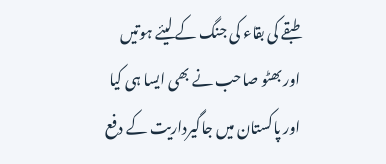طبقے کی بقاء کی جنگ کے لیئے ہوتیں اور بھٹو صاحب نے بھی ایسا ہی کیا اور پاکستان میں جاگیرداریت کے دفع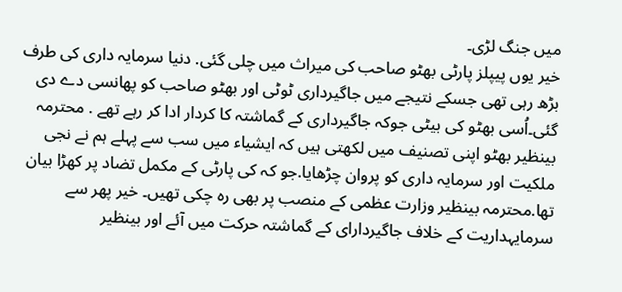میں جنگ لڑی۔
خیر یوں پیپلز پارٹی بهٹو صاحب کی میراث میں چلی گئی. دنیا سرمایہ داری کی طرف بڑھ رہی تهی جسکے نتیجے میں جاگیرداری ٹوٹی اور بھٹو صاحب کو پھانسی دے دی گئی۔اُسی بهٹو کی بیٹی جوکہ جاگیرداری کے گماشتہ کا کردار ادا کر رہے تھے . محترمہ بینظیر بھٹو اپنی تصنیف میں لکهتی ہیں کہ ایشیاء میں سب سے پہلے ہم نے نجی ملکیت اور سرمایہ داری کو پروان چڑھایا.جو کہ کی پارٹی کے مکمل تضاد پر کهڑا بیان تها.محترمہ بینظیر وزارت عظمی کے منصب پر بھی رہ چکی تھیں۔ خیر پهر سے سرمایہداریت کے خلاف جاگیردارای کے گماشتہ حرکت میں آئے اور بینظیر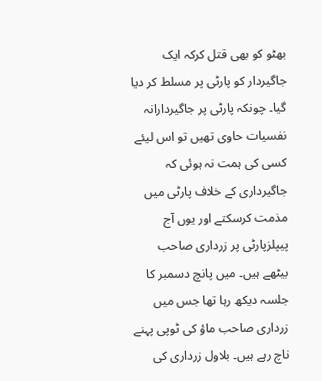بھٹو کو بھی قتل کرکہ ایک جاگیردار کو پارٹی پر مسلط کر دیا گیا۔ چونکہ پارٹی پر جاگیردارانہ نفسیات حاوی تھیں تو اس لیئے کسی کی ہمت نہ ہوئی کہ جاگیرداری کے خلاف پارٹی میں مذمت کرسکتے اور یوں آج پیپلزپارٹی پر زرداری صاحب بیٹھے ہیں۔ میں پانچ دسمبر کا جلسہ دیکھ رہا تھا جس میں زرداری صاحب ماؤ کی ٹوپی پہنے ناچ رہے ہیں۔ بلاول زرداری کی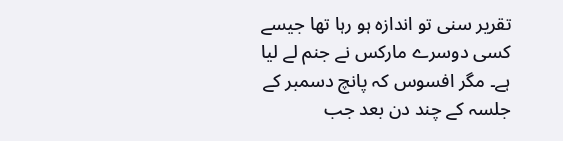تقریر سنی تو اندازہ ہو رہا تھا جیسے کسی دوسرے مارکس نے جنم لے لیا ہے۔ مگر افسوس کہ پانچ دسمبر کے جلسہ کے چند دن بعد جب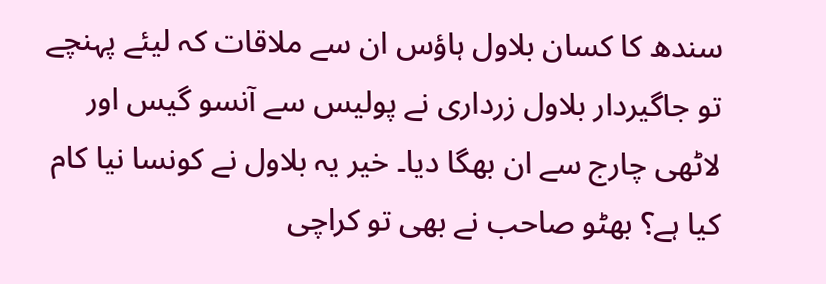سندھ کا کسان بلاول ہاؤس ان سے ملاقات کہ لیئے پہنچے تو جاگیردار بلاول زرداری نے پولیس سے آنسو گیس اور لاٹھی چارج سے ان بھگا دیا۔ خیر یہ بلاول نے کونسا نیا کام کیا ہے؟ بھٹو صاحب نے بھی تو کراچی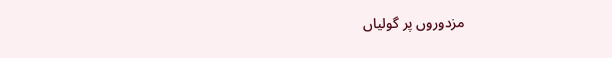مزدوروں پر گولیاں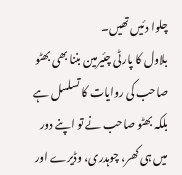چلوا دئیں تھیں۔
بلاول کا پارٹی چئیرمین بننا بھی بھٹو صاحب کی روایات کا تسلسل ہے بلکہ بھٹو صاحب نے تو اپنے دور میں ہی کھر، چوہدری، وڈیرے اور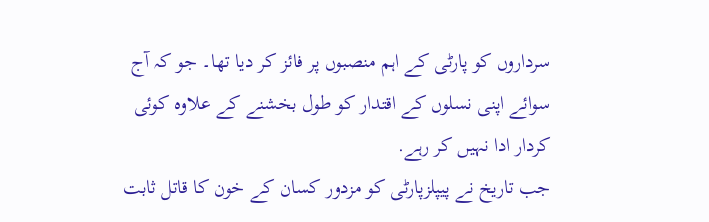سرداروں کو پارٹی کے اہم منصبوں پر فائز کر دیا تھا۔ جو کہ آج سوائے اپنی نسلوں کے اقتدار کو طول بخشنے کے علاوہ کوئی کردار ادا نہیں کر رہے.
جب تاریخ نے پیپلزپارٹی کو مزدور کسان کے خون کا قاتل ثابت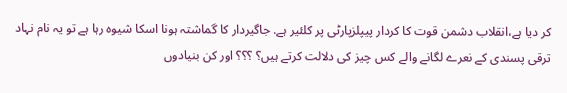کر دیا ہے،انقلاب دشمن قوت کا کردار پیپلزپارٹی پر کلئیر ہے. جاگیردار کا گماشتہ ہونا اسکا شیوہ رہا ہے تو یہ نام نہاد ترقی پسندی کے نعرے لگانے والے کس چیز کی دلالت کرتے ہیں؟ ؟؟؟ اور کن بنیادوں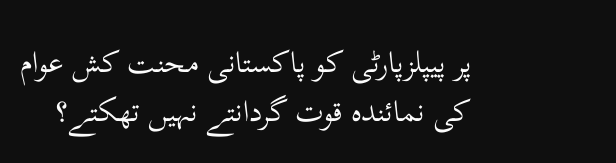پر پیپلزپارٹی کو پاکستانی محنت کش عوام کی نمائندہ قوت گردانتے نہیں تهکتے؟